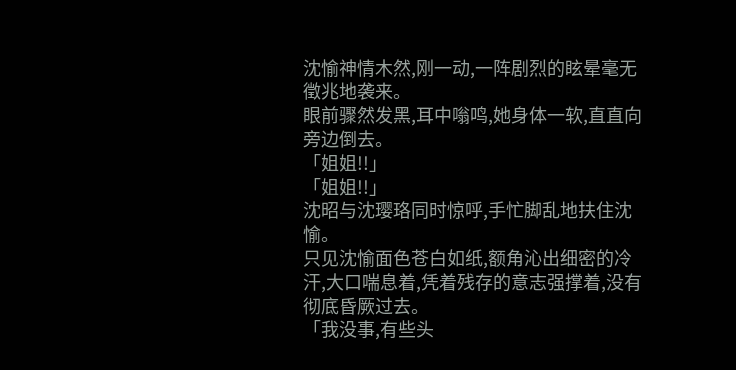沈愉神情木然,刚一动,一阵剧烈的眩晕毫无徵兆地袭来。
眼前骤然发黑,耳中嗡鸣,她身体一软,直直向旁边倒去。
「姐姐!!」
「姐姐!!」
沈昭与沈璎珞同时惊呼,手忙脚乱地扶住沈愉。
只见沈愉面色苍白如纸,额角沁出细密的冷汗,大口喘息着,凭着残存的意志强撑着,没有彻底昏厥过去。
「我没事,有些头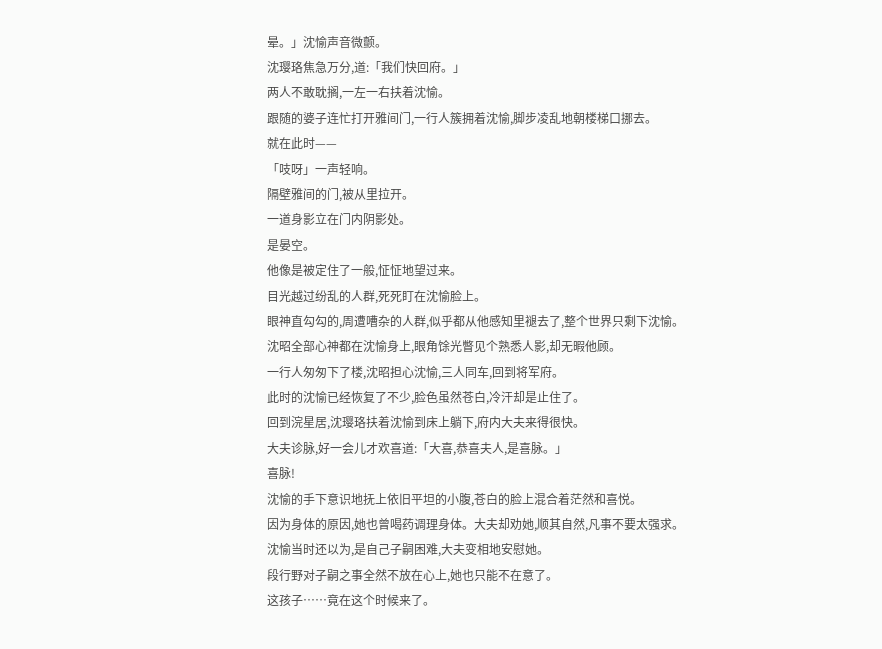晕。」沈愉声音微颤。
沈璎珞焦急万分,道:「我们快回府。」
两人不敢耽搁,一左一右扶着沈愉。
跟随的婆子连忙打开雅间门,一行人簇拥着沈愉,脚步凌乱地朝楼梯口挪去。
就在此时——
「吱呀」一声轻响。
隔壁雅间的门,被从里拉开。
一道身影立在门内阴影处。
是晏空。
他像是被定住了一般,怔怔地望过来。
目光越过纷乱的人群,死死盯在沈愉脸上。
眼神直勾勾的,周遭嘈杂的人群,似乎都从他感知里褪去了,整个世界只剩下沈愉。
沈昭全部心神都在沈愉身上,眼角馀光瞥见个熟悉人影,却无暇他顾。
一行人匆匆下了楼,沈昭担心沈愉,三人同车,回到将军府。
此时的沈愉已经恢复了不少,脸色虽然苍白,冷汗却是止住了。
回到浣星居,沈璎珞扶着沈愉到床上躺下,府内大夫来得很快。
大夫诊脉,好一会儿才欢喜道:「大喜,恭喜夫人,是喜脉。」
喜脉!
沈愉的手下意识地抚上依旧平坦的小腹,苍白的脸上混合着茫然和喜悦。
因为身体的原因,她也曾喝药调理身体。大夫却劝她,顺其自然,凡事不要太强求。
沈愉当时还以为,是自己子嗣困难,大夫变相地安慰她。
段行野对子嗣之事全然不放在心上,她也只能不在意了。
这孩子……竟在这个时候来了。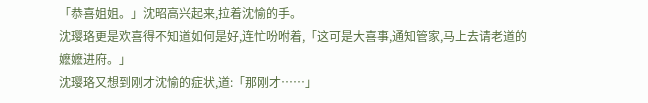「恭喜姐姐。」沈昭高兴起来,拉着沈愉的手。
沈璎珞更是欢喜得不知道如何是好,连忙吩咐着,「这可是大喜事,通知管家,马上去请老道的嬷嬷进府。」
沈璎珞又想到刚才沈愉的症状,道:「那刚才……」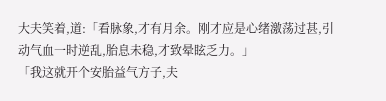大夫笑着,道:「看脉象,才有月余。刚才应是心绪激荡过甚,引动气血一时逆乱,胎息未稳,才致晕眩乏力。」
「我这就开个安胎益气方子,夫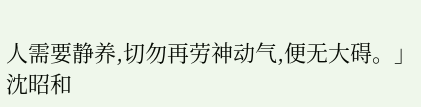人需要静养,切勿再劳神动气,便无大碍。」
沈昭和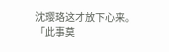沈璎珞这才放下心来。
「此事莫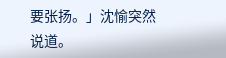要张扬。」沈愉突然说道。